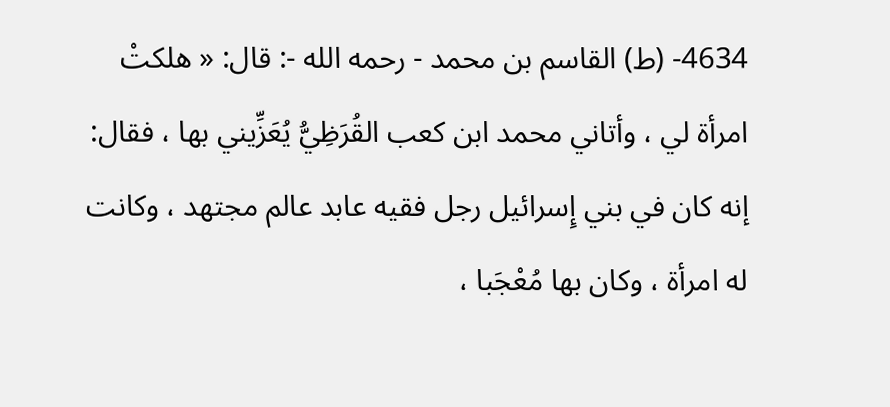4634- (ط) القاسم بن محمد - رحمه الله -: قال: « هلكتْ امرأة لي ، وأتاني محمد ابن كعب القُرَظِيُّ يُعَزِّيني بها ، فقال: إنه كان في بني إِسرائيل رجل فقيه عابد عالم مجتهد ، وكانت له امرأة ، وكان بها مُعْجَبا ،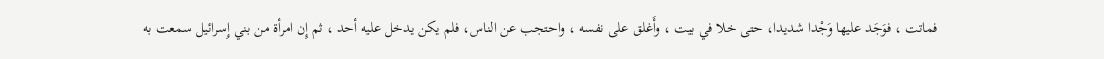فماتت ، فوَجَد عليها وَجْدا شديدا، حتى خلا في بيت ، وأَغلق على نفسه ، واحتجب عن الناس، فلم يكن يدخل عليه أحد ، ثم إِن امرأة من بني إِسرائيل سمعت به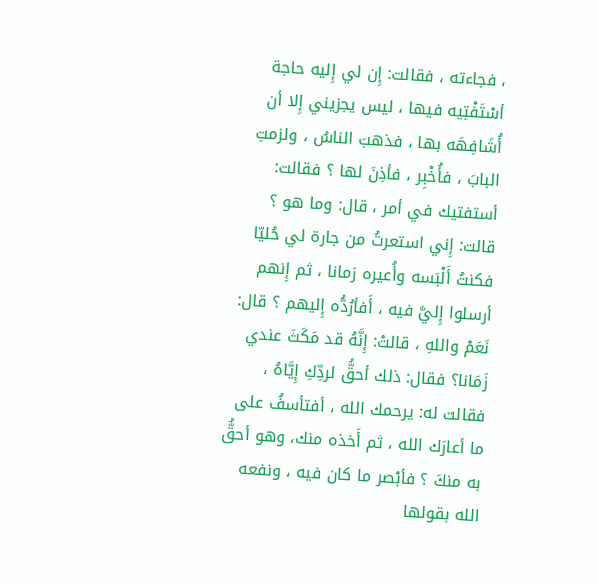، فجاءته ، فقالت: إِن لي إِليه حاجة أسْتَفْتِيه فيها ، ليس يجزيني إِلا أن أُشَافِهَه بها ، فذهبَ الناسُ ، ولزمتِ البابَ ، فأُخْبِر ، فأذِنَ لها ؟ فقالت: أستفتيك في أمر ، قال: وما هو ؟ قالت: إِني استعرتُ من جارة لي حُليّا فكنتُ أَلْبَسه وأُعيره زمانا ، ثم إِنهم أرسلوا إِليَّ فيه ، أَفأرُدُّه إِليهم ؟ قال: نَعَمْ واللهِ ، قالتْ: إِنَّهُ قد مَكَثَ عندي زَمَانا؟ فقال: ذلك أحقُّ لردِّكِ إِيَّاهُ ، فقالت له: يرحمك الله ، أفتأسفُ على ما أعارَك الله ، ثم أَخذه منك، وهو أحقُّ به منكَ ؟ فأبْصر ما كان فيه ، ونفعه الله بقولها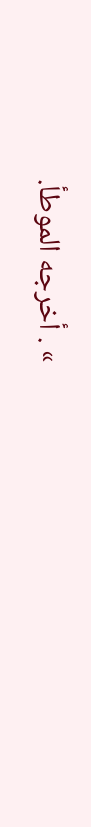» . أخرجه الموطأ.